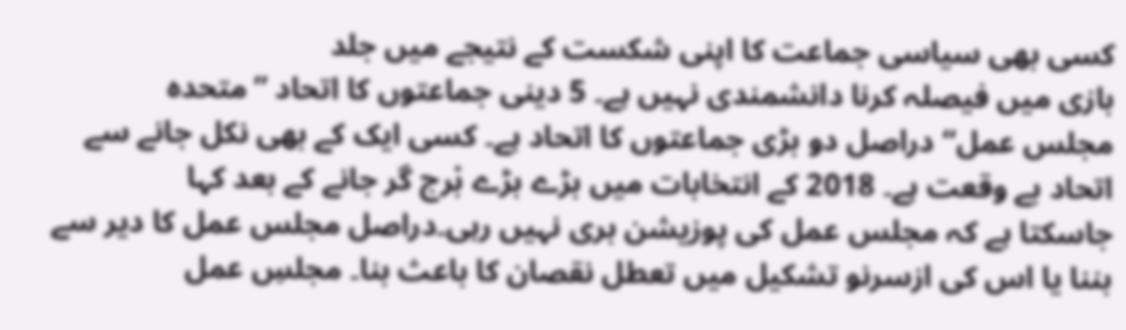کسی بھی سیاسی جماعت کا اپنی شکست کے نتیجے میں جلد
بازی میں فیصلہ کرنا دانشمندی نہیں ہے۔ 5 دینی جماعتوں کا اتحاد ’’متحدہ
مجلس عمل‘‘ دراصل دو بڑی جماعتوں کا اتحاد ہے۔ کسی ایک کے بھی نکل جانے سے
اتحاد بے وقعت ہے۔ 2018 کے انتخابات میں بڑے بڑے بْرج گر جانے کے بعد کہا
جاسکتا ہے کہ مجلس عمل کی پوزیشن بری نہیں رہی۔دراصل مجلس عمل کا دیر سے
بننا یا اس کی ازسرنو تشکیل میں تعطل نقصان کا باعث بنا۔ مجلسِ عمل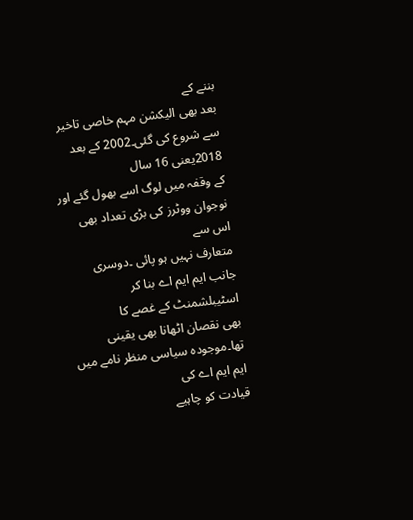بننے کے
بعد بھی الیکشن مہم خاصی تاخیر سے شروع کی گئی۔2002 کے بعد 2018یعنی 16 سال
کے وقفہ میں لوگ اسے بھول گئے اور نوجوان ووٹرز کی بڑی تعداد بھی اس سے
متعارف نہیں ہو پائی ۔دوسری جانب ایم ایم اے بنا کر اسٹیبلشمنٹ کے غصے کا
بھی نقصان اٹھانا بھی یقینی تھا۔موجودہ سیاسی منظر نامے میں ایم ایم اے کی
قیادت کو چاہیے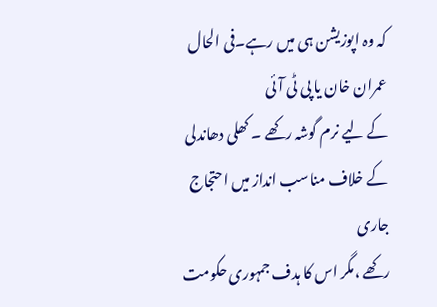کہ وہ اپوزیشن ہی میں رہے۔فی الحال عمران خان یا پی ٹی آئی
کے لیے نرم گوشہ رکھے ۔ کھلی دھاندلی کے خلاف مناسب انداز میں احتجاج جاری
رکھے ،مگر اس کا ہدف جمہوری حکومت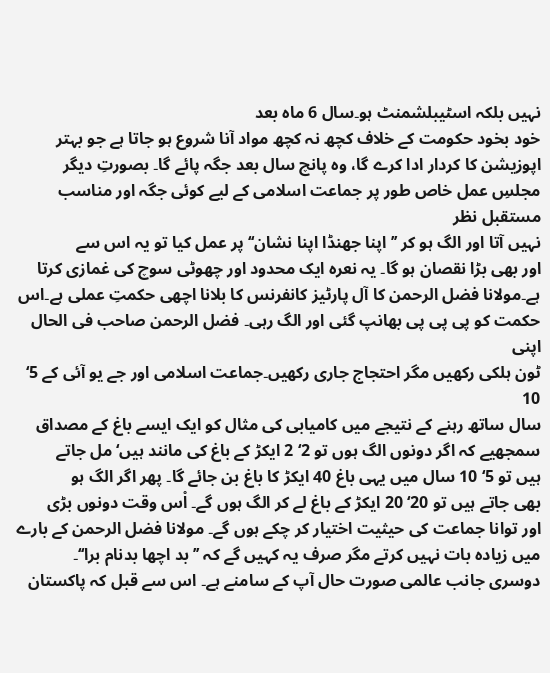نہیں بلکہ اسٹیبلشمنٹ ہو۔سال 6 ماہ بعد
خود بخود حکومت کے خلاف کچھ نہ کچھ مواد آنا شروع ہو جاتا ہے جو بہتر
اپوزیشن کا کردار ادا کرے گا، وہ پانچ سال بعد جگہ پائے گا۔ بصورتِ دیگر
مجلسِ عمل خاص طور پر جماعت اسلامی کے لیے کوئی جگہ اور مناسب مستقبل نظر
نہیں آتا اور الگ ہو کر ’’اپنا جھنڈا اپنا نشان‘‘ پر عمل کیا تو یہ اس سے
اور بھی بڑا نقصان ہو گا۔ یہ نعرہ ایک محدود اور چھوٹی سوچ کی غمازی کرتا
ہے۔مولانا فضل الرحمن کا آل پارٹیز کانفرنس کا بلانا اچھی حکمتِ عملی ہے۔اس
حکمت کو پی پی پی بھانپ گئی اور الگ رہی۔ فضل الرحمن صاحب فی الحال اپنی
ٹون ہلکی رکھیں مگر احتجاج جاری رکھیں۔جماعت اسلامی اور جے یو آئی کے 5‘ 10
سال ساتھ رہنے کے نتیجے میں کامیابی کی مثال کو ایک ایسے باغ کے مصداق
سمجھیے کہ اگر دونوں الگ ہوں تو 2‘ 2 ایکڑ کے باغ کی مانند ہیں‘ مل جاتے
ہیں تو 5‘ 10 سال میں یہی باغ 40 ایکڑ کا باغ بن جائے گا۔ پھر اگر الگ ہو
بھی جاتے ہیں تو 20‘ 20 ایکڑ کے باغ لے کر الگ ہوں گے۔ اْس وقت دونوں بڑی
اور توانا جماعت کی حیثیت اختیار کر چکے ہوں گے۔ مولانا فضل الرحمن کے بارے
میں زیادہ بات نہیں کرتے مگر صرف یہ کہیں گے کہ ’’بد اچھا بدنام برا‘‘۔
دوسری جانب عالمی صورت حال آپ کے سامنے ہے۔ اس سے قبل کہ پاکستان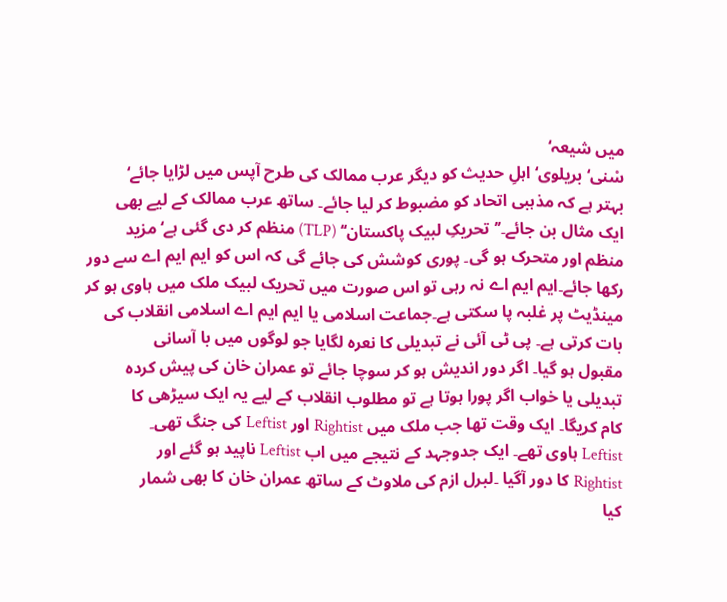میں شیعہ‘
سْنی‘ بریلوی‘ اہلِ حدیث کو دیگر عرب ممالک کی طرح آپس میں لڑایا جائے‘
بہتر ہے کہ مذہبی اتحاد کو مضبوط کر لیا جائے۔ ساتھ عرب ممالک کے لیے بھی
ایک مثال بن جائے۔’’تحریکِ لبیک پاکستان‘‘ (TLP) منظم کر دی گئی ہے‘ مزید
منظم اور متحرک ہو گی۔ پوری کوشش کی جائے گی کہ اس کو ایم ایم اے سے دور
رکھا جائے۔ایم ایم اے نہ رہی تو اس صورت میں تحریک لبیک ملک میں ہاوی ہو کر
مینڈیٹ پر غلبہ پا سکتی ہے۔جماعت اسلامی یا ایم ایم اے اسلامی انقلاب کی
بات کرتی ہے۔ پی ٹی آئی نے تبدیلی کا نعرہ لگایا جو لوگوں میں با آسانی
مقبول ہو گیا۔ اگر دور اندیش ہو کر سوچا جائے تو عمران خان کی پیش کردہ
تبدیلی یا خواب اگر پورا ہوتا ہے تو مطلوب انقلاب کے لیے یہ ایک سیڑھی کا
کام کریگا۔ ایک وقت تھا جب ملک میں Rightist اور Leftist کی جنگ تھی۔
Leftist ہاوی تھے۔ ایک جدوجہد کے نتیجے میں اب Leftist ناپید ہو گئے اور
Rightist کا دور آگیا ۔لبرل ازم کی ملاوٹ کے ساتھ عمران خان کا بھی شمار
کیا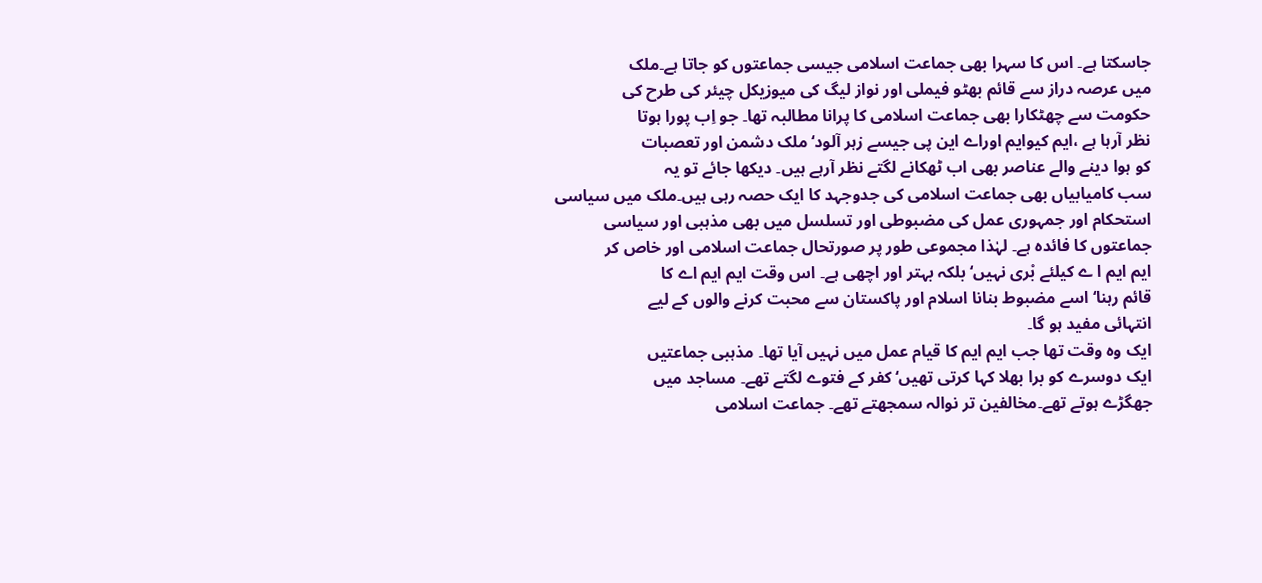جاسکتا ہے۔ اس کا سہرا بھی جماعت اسلامی جیسی جماعتوں کو جاتا ہے۔ملک
میں عرصہ دراز سے قائم بھٹو فیملی اور نواز لیگ کی میوزیکل چیئر کی طرح کی
حکومت سے چھٹکارا بھی جماعت اسلامی کا پرانا مطالبہ تھا۔ جو اِب پورا ہوتا
نظر آرہا ہے ،ایم کیوایم اوراے این پی جیسے زہر آلود‘ ملک دشمن اور تعصبات
کو ہوا دینے والے عناصر بھی اب ٹھکانے لگتے نظر آرہے ہیں۔ دیکھا جائے تو یہ
سب کامیابیاں بھی جماعت اسلامی کی جدوجہد کا ایک حصہ رہی ہیں۔ملک میں سیاسی
استحکام اور جمہوری عمل کی مضبوطی اور تسلسل میں بھی مذہبی اور سیاسی
جماعتوں کا فائدہ ہے۔ لہٰذا مجموعی طور پر صورتحال جماعت اسلامی اور خاص کر
ایم ایم ا ے کیلئے بْری نہیں‘ بلکہ بہتر اور اچھی ہے۔ اس وقت ایم ایم اے کا
قائم رہنا‘ اسے مضبوط بنانا اسلام اور پاکستان سے محبت کرنے والوں کے لیے
انتہائی مفید ہو گا۔
ایک وہ وقت تھا جب ایم ایم کا قیام عمل میں نہیں آیا تھا۔ مذہبی جماعتیں
ایک دوسرے کو برا بھلا کہا کرتی تھیں‘ کفر کے فتوے لگتے تھے۔ مساجد میں
جھگڑے ہوتے تھے۔مخالفین تر نوالہ سمجھتے تھے۔ جماعت اسلامی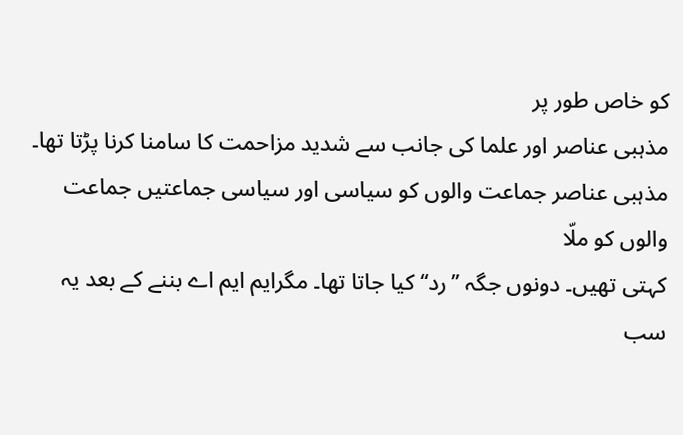کو خاص طور پر
مذہبی عناصر اور علما کی جانب سے شدید مزاحمت کا سامنا کرنا پڑتا تھا۔
مذہبی عناصر جماعت والوں کو سیاسی اور سیاسی جماعتیں جماعت والوں کو ملّا
کہتی تھیں۔ دونوں جگہ ’’رد‘‘ کیا جاتا تھا۔ مگرایم ایم اے بننے کے بعد یہ
سب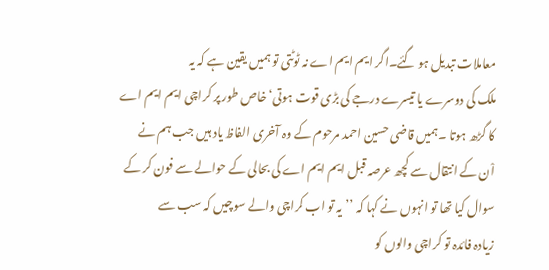معاملات تبدیل ہو گئے۔اگر ایم ایم اے نہ ٹوٹتی تو ہمیں یقین ہے کہ یہ
ملک کی دوسرے یا تیسرے درجے کی بڑی قوت ہوتی‘ خاص طور پر کراچی ایم ایم اے
کا گڑھ ہوتا ۔ہمیں قاضی حسین احمد مرحوم کے وہ آخری الفاظ یاد ہیں جب ہم نے
اْن کے انتقال سے کچھ عرصہ قبل ایم ایم اے کی بحالی کے حوالے سے فون کر کے
سوال کیا تھا تو انہوں نے کہا کہ ’’یہ تو اب کراچی والے سوچیں کہ سب سے
زیادہ فائدہ تو کراچی والوں کو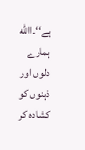ہے‘‘۔االله ہمارے دلوں اور ذہنوں کو کشادہ کر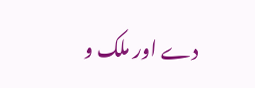دے اور ملک و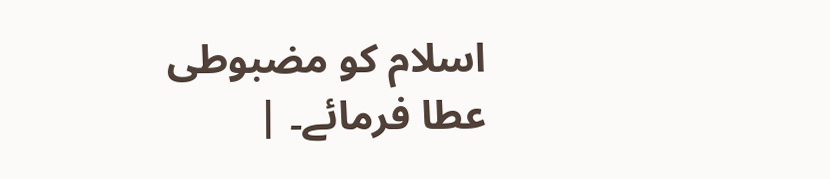اسلام کو مضبوطی عطا فرمائے۔ |